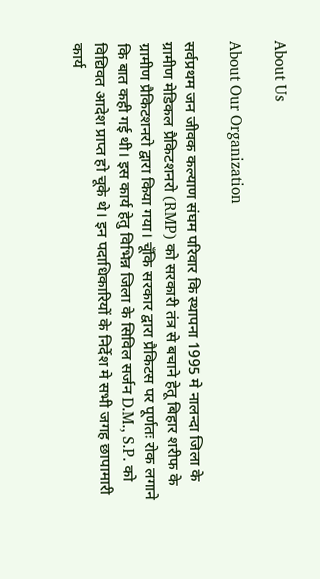About Us

About Our Organization

सर्वप्रथम जन जीवक कल्याण संघम परिवार कि स्थापना 1995 मे नालन्दा जिला के ग्रामीण मेडिकल प्रैकिटशनरो (RMP) को सरकारी तंत्र से बचाने हेतू बिहार शरीफ के ग्रामीण प्रैकिटशनरो द्वारा किया गया। चूँकि सरकार द्वारा प्रैकिटस पर पूर्णतः रोक लगाने कि बात कही गई थी। इस कार्य हेतु विभिन्न जिला के सिविल सर्जन D.M., S.P. को विद्यिवत आदेश प्राप्त हो चूके थे। इन पदाधिकारियों के निर्देश मे सभी जगह छापामारी कार्य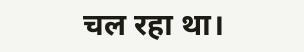चल रहा था।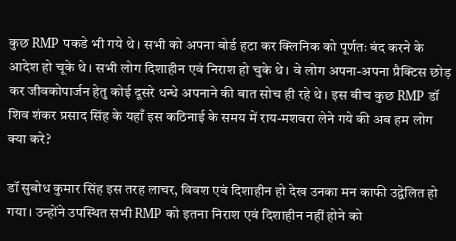कुछ RMP पकडे भी गये थे। सभी को अपना बोर्ड हटा कर क्लिनिक को पूर्णतः बंद करने के आदेश हो चूके थे। सभी लोग दिशाहीन एवं निराश हो चुके थे। वे लोग अपना-अपना प्रैक्टिस छोड़ कर जीवकोपार्जन हेतु कोई दूसरे धन्धे अपनाने की बात सोच ही रहे थे। इस बीच कुछ RMP डॉ शिव शंकर प्रसाद सिंह के यहाँ इस कठिनाई के समय में राय-मशवरा लेने गये की अब हम लोग क्या करे?

डॉ सुबोध कुमार सिंह इस तरह लाचर, विवश एवं दिशाहीन हो देख उनका मन काफी उद्वेलित हो गया। उन्होंने उपस्थित सभी RMP को इतना निराश एवं दिशाहीन नहीं होने को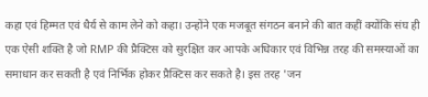कहा एवं हिम्मत एवं धैर्य से काम लेने को कहा। उन्होंने एक मजबूत संगठन बनाने की बात कहीं क्योंकि संघ ही एक ऐसी शक्ति है जो RMP की प्रैक्टिस को सुरक्षित कर आपके अधिकार एवं विभिन्न तरह की समस्याओं का समाधान कर सकती है एवं निर्भिक होकर प्रैक्टिस कर सकते है। इस तरह 'जन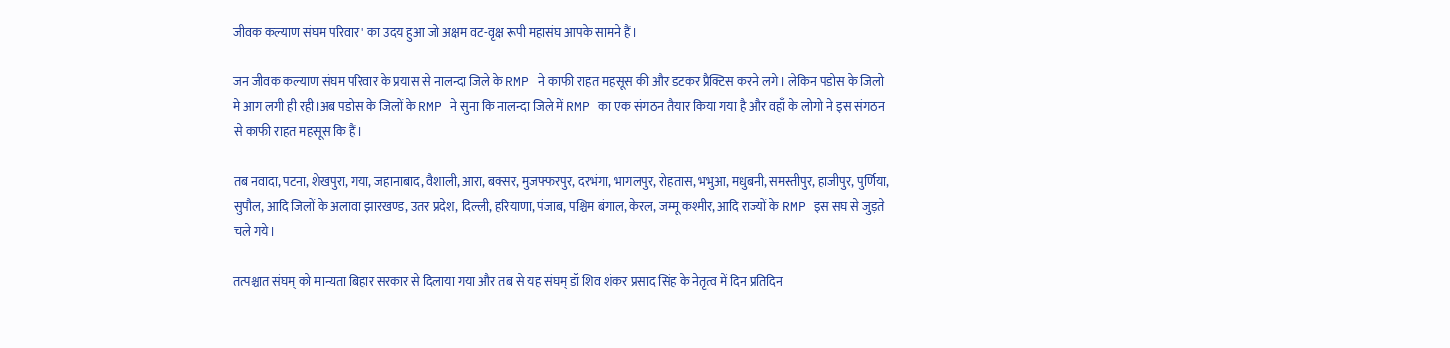जीवक कल्याण संघम परिवार' का उदय हुआ जो अक्षम वट-वृक्ष रूपी महासंघ आपके सामने हैं।

जन जीवक कल्याण संघम परिवार के प्रयास से नालन्दा जिले के RMP ने काफी राहत महसूस की और डटकर प्रैक्टिस करने लगे। लेकिन पडोस के जिलो मे आग लगी ही रही।अब पडोस के जिलों के RMP ने सुना कि नालन्दा जिले में RMP का एक संगठन तैयार किया गया है और वहाँ के लोगो ने इस संगठन से काफी राहत महसूस कि हैं।

तब नवादा, पटना, शेखपुरा, गया, जहानाबाद, वैशाली, आरा, बक्सर, मुजफ्फरपुर, दरभंगा, भागलपुर, रोहतास, भभुआ, मधुबनी, समस्तीपुर, हाजीपुर, पुर्णिया, सुपौल, आदि जिलों के अलावा झारखण्ड, उतर प्रदेश, दिल्ली, हरियाणा, पंजाब, पश्चिम बंगाल, केरल, जम्मू कश्मीर, आदि राज्यों के RMP इस सघ से जुड़ते चले गये।

तत्पश्चात संघम् को मान्यता बिहार सरकार से दिलाया गया और तब से यह संघम् डॉ शिव शंकर प्रसाद सिंह के नेतृत्व में दिन प्रतिदिन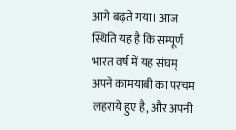आगे बढ़ते गया। आज स्थिति यह है कि सम्पूर्ण भारत वर्ष में यह संघम् अपने कामयाबी का परचम लहराये हुए है, और अपनी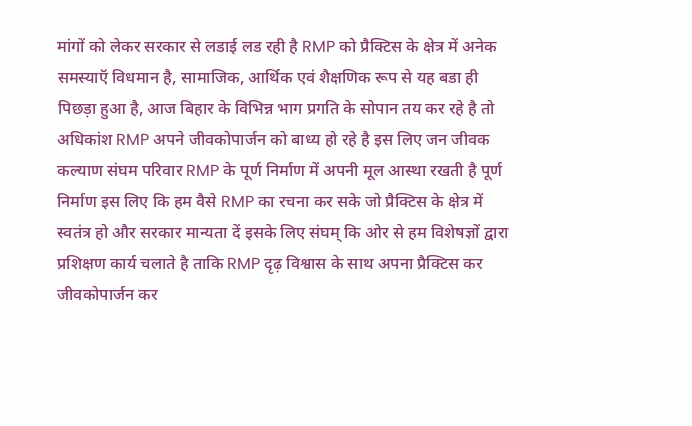मांगों को लेकर सरकार से लडाई लड रही है RMP को प्रैक्टिस के क्षेत्र में अनेक समस्याऍ विधमान है, सामाजिक, आर्थिक एवं शैक्षणिक रूप से यह बडा ही पिछड़ा हुआ है, आज बिहार के विभिन्न भाग प्रगति के सोपान तय कर रहे है तो अधिकांश RMP अपने जीवकोपार्जन को बाध्य हो रहे है इस लिए जन जीवक कल्याण संघम परिवार RMP के पूर्ण निर्माण में अपनी मूल आस्था रखती है पूर्ण निर्माण इस लिए कि हम वैसे RMP का रचना कर सके जो प्रैक्टिस के क्षेत्र में स्वतंत्र हो और सरकार मान्यता दें इसके लिए संघम् कि ओर से हम विशेषज्ञों द्वारा प्रशिक्षण कार्य चलाते है ताकि RMP दृढ़ विश्वास के साथ अपना प्रैक्टिस कर जीवकोपार्जन कर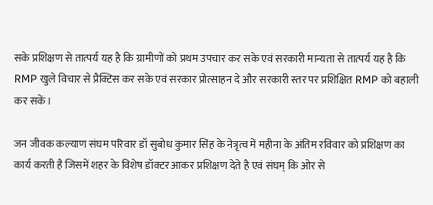सके प्रशिक्षण से तात्पर्य यह है कि ग्रामीणों को प्रथम उपचार कर सके एवं सरकारी मान्यता से तात्पर्य यह है कि RMP खुले विचार से प्रैक्टिस कर सके एवं सरकार प्रोत्साहन दे और सरकारी स्तर पर प्रशिक्षित RMP को बहाली कर सकें।

जन जीवक कल्याण संघम परिवार डॉ सुबोध कुमार सिंह के नेत्रृत्व में महीना के अंतिम रविवार को प्रशिक्षण का कार्य करती है जिसमें शहर के विशेष डॉक्टर आकर प्रशिक्षण देते है एवं संघम् कि ओर से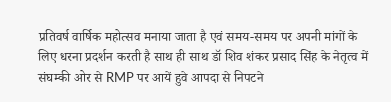प्रतिवर्ष वार्षिक महोत्सव मनाया जाता है एवं समय-समय पर अपनी मांगों के लिए धरना प्रदर्शन करती है साथ ही साथ डॉ शिव शंकर प्रसाद सिंह के नेतृत्व में संघम्की ओर से RMP पर आयें हुवे आपदा से निपटने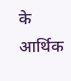के आर्थिक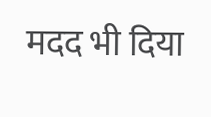मदद भी दिया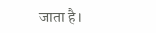जाता है।